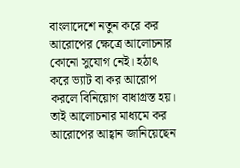বাংলাদেশে নতুন করে কর আরোপের ক্ষেত্রে আলোচনার কোনো সুযোগ নেই। হঠাৎ করে ভ্যাট বা কর আরোপ করলে বিনিয়োগ বাধাগ্রস্ত হয়। তাই আলোচনার মাধ্যমে কর আরোপের আহ্বান জানিয়েছেন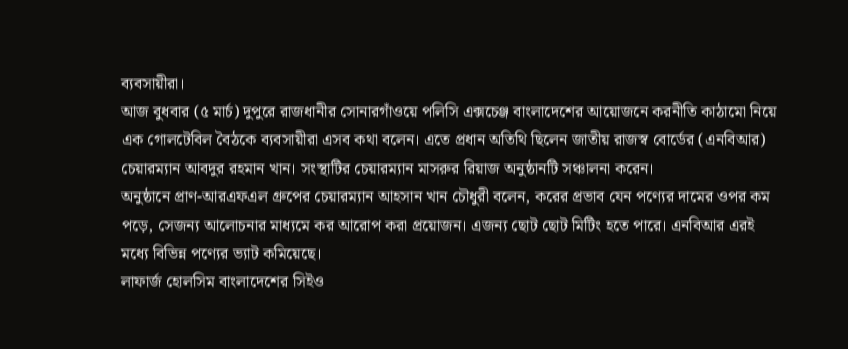ব্যবসায়ীরা।
আজ বুধবার (৫ মার্চ) দুপুরে রাজধানীর সোনারগাঁওয়ে পলিসি এক্সচেঞ্জ বাংলাদেশের আয়োজনে করনীতি কাঠামো নিয়ে এক গোলটেবিল বৈঠকে ব্যবসায়ীরা এসব কথা বলেন। এতে প্রধান অতিথি ছিলেন জাতীয় রাজস্ব বোর্ডের (এনবিআর) চেয়ারম্যান আবদুর রহমান খান। সংস্থাটির চেয়ারম্যান মাসরুর রিয়াজ অনুষ্ঠানটি সঞ্চালনা করেন।
অনুষ্ঠানে প্রাণ-আরএফএল গ্রুপের চেয়ারম্যান আহসান খান চৌধুরী বলেন, করের প্রভাব যেন পণ্যের দামের ওপর কম পড়ে, সেজন্য আলোচনার মাধ্যমে কর আরোপ করা প্রয়োজন। এজন্য ছোট ছোট মিটিং হতে পারে। এনবিআর এরই মধ্যে বিভিন্ন পণ্যের ভ্যাট কমিয়েছে।
লাফার্জ হোলসিম বাংলাদেশের সিইও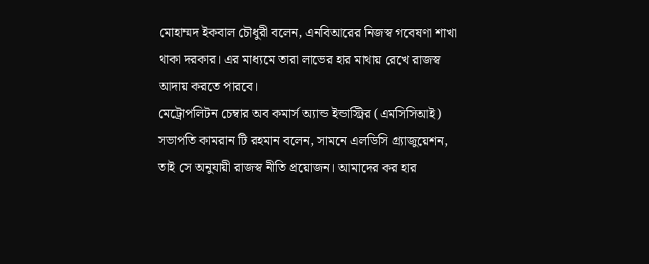মোহাম্মদ ইকবাল চৌধুরী বলেন, এনবিআরের নিজস্ব গবেষণা শাখা থাকা দরকার। এর মাধ্যমে তারা লাভের হার মাথায় রেখে রাজস্ব আদায় করতে পারবে।
মেট্রোপলিটন চেম্বার অব কমার্স অ্যান্ড ইন্ডাস্ট্রির (এমসিসিআই) সভাপতি কামরান টি রহমান বলেন, সামনে এলডিসি গ্র্যাজুয়েশন, তাই সে অনুযায়ী রাজস্ব নীতি প্রয়োজন। আমাদের কর হার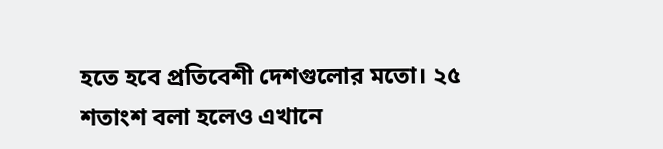হতে হবে প্রতিবেশী দেশগুলোর মতো। ২৫ শতাংশ বলা হলেও এখানে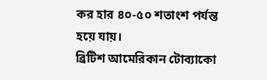কর হার ৪০-৫০ শতাংশ পর্যন্ত হয়ে যায়।
ব্রিটিশ আমেরিকান টোব্যাকো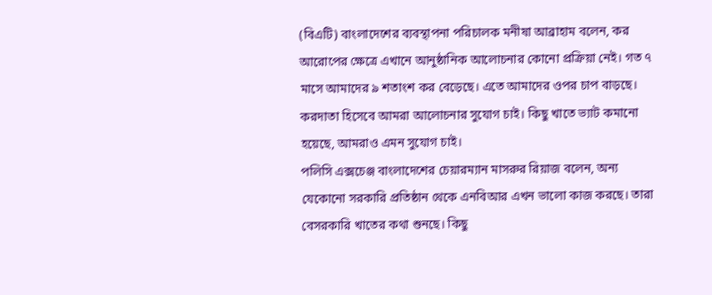(বিএটি) বাংলাদেশের ব্যবস্থাপনা পরিচালক মনীষা আব্রাহাম বলেন, কর আরোপের ক্ষেত্রে এখানে আনুষ্ঠানিক আলোচনার কোনো প্রক্রিয়া নেই। গত ৭ মাসে আমাদের ৯ শতাংশ কর বেড়েছে। এতে আমাদের ওপর চাপ বাড়ছে। করদাতা হিসেবে আমরা আলোচনার সুযোগ চাই। কিছু খাতে ভ্যাট কমানো হয়েছে, আমরাও এমন সুযোগ চাই।
পলিসি এক্সচেঞ্জ বাংলাদেশের চেয়ারম্যান মাসরুর রিয়াজ বলেন, অন্য যেকোনো সরকারি প্রতিষ্ঠান থেকে এনবিআর এখন ভালো কাজ করছে। তারা বেসরকারি খাতের কথা শুনছে। কিছু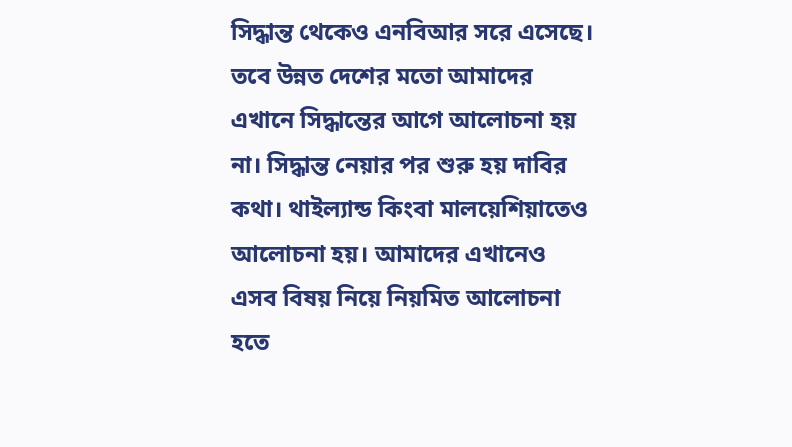সিদ্ধান্ত থেকেও এনবিআর সরে এসেছে। তবে উন্নত দেশের মতো আমাদের এখানে সিদ্ধান্তের আগে আলোচনা হয় না। সিদ্ধান্ত নেয়ার পর শুরু হয় দাবির কথা। থাইল্যান্ড কিংবা মালয়েশিয়াতেও আলোচনা হয়। আমাদের এখানেও এসব বিষয় নিয়ে নিয়মিত আলোচনা হতে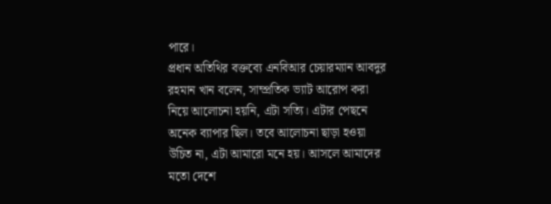পারে।
প্রধান অতিথির বক্তব্যে এনবিআর চেয়ারম্যান আবদুর রহমান খান বলেন, সাম্প্রতিক ভ্যাট আরোপ করা নিয়ে আলোচনা হয়নি, এটা সত্যি। এটার পেছনে অনেক ব্যাপার ছিল। তবে আলোচনা ছাড়া হওয়া উচিত না, এটা আমারো মনে হয়। আসলে আমাদের মতো দেশে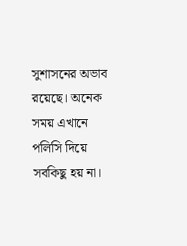সুশাসনের অভাব রয়েছে। অনেক সময় এখানে পলিসি দিয়ে সবকিছু হয় না।